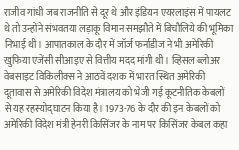राजीव गांधी जब राजनीति से दूर थे और इंडियन एयरलाइंस में पायलट थे तो उन्होंने संभवतया लड़ाकू विमान समझौते में बिचौलिये की भूमिका निभाई थी। आपातकाल के दौर में जॉर्ज फर्नाडीज ने भी अमेरिकी खुफिया एजेंसी सीआइए से वित्तीय मदद मांगी थी। व्हिसल ब्लोअर वेबसाइट विकिलीक्स ने आठवें दशक में भारत स्थित अमेरिकी दूतावास से अमेरिकी विदेश मंत्रालय को भेजी गई कूटनीतिक केबलों से यह रहस्योद्घाटन किया है। 1973-76 के दौर की इन केबलों को अमेरिकी विदेश मंत्री हेनरी किसिंजर के नाम पर किसिंजर केबल कहा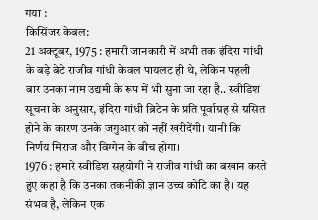गया :
किसिंजर केबल:
21 अक्टूबर, 1975 : हमारी जानकारी में अभी तक इंदिरा गांधी के बड़े बेटे राजीव गांधी केवल पायलट ही थे, लेकिन पहली बार उनका नाम उद्यमी के रूप में भी सुना जा रहा है.. स्वीडिश सूचना के अनुसार, इंदिरा गांधी ब्रिटेन के प्रति पूर्वाग्रह से ग्रसित होने के कारण उनके जगुआर को नहीं खरीदेंगी। यानी कि निर्णय मिराज और विग्गेन के बीच होगा।
1976 : हमारे स्वीडिश सहयोगी ने राजीव गांधी का बखान करते हुए कहा है कि उनका तकनीकी ज्ञान उच्च कोटि का है। यह संभव है, लेकिन एक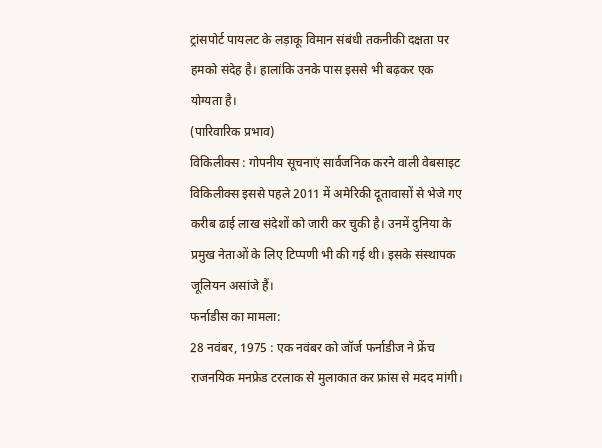ट्रांसपोर्ट पायलट के लड़ाकू विमान संबंधी तकनीकी दक्षता पर हमको संदेह है। हालांकि उनके पास इससे भी बढ़कर एक योग्यता है।
(पारिवारिक प्रभाव)
विकिलीक्स : गोपनीय सूचनाएं सार्वजनिक करने वाली वेबसाइट विकिलीक्स इससे पहले 2011 में अमेरिकी दूतावासों से भेजे गए करीब ढाई लाख संदेशों को जारी कर चुकी है। उनमें दुनिया के प्रमुख नेताओं के लिए टिप्पणी भी की गई थी। इसके संस्थापक जूलियन असांजे हैं।
फर्नाडीस का मामला:
28 नवंबर, 1975 : एक नवंबर को जॉर्ज फर्नाडीज ने फ्रेंच राजनयिक मनफ्रेड टरलाक से मुलाकात कर फ्रांस से मदद मांगी।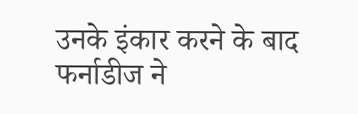उनके इंकार करने के बाद फर्नाडीज ने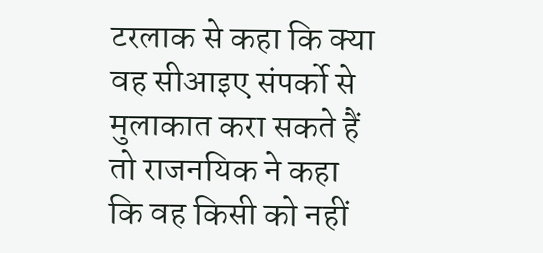टरलाक से कहा कि क्या वह सीआइए संपर्को से मुलाकात करा सकते हैं तो राजनयिक ने कहा कि वह किसी को नहीं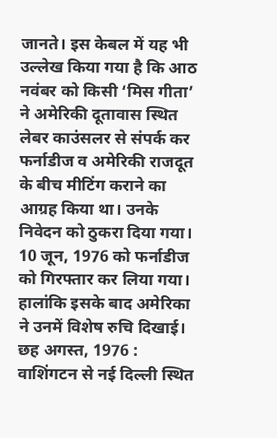जानते। इस केबल में यह भी उल्लेख किया गया है कि आठ नवंबर को किसी ‘मिस गीता’ ने अमेरिकी दूतावास स्थित लेबर काउंसलर से संपर्क कर फर्नाडीज व अमेरिकी राजदूत के बीच मीटिंग कराने का आग्रह किया था। उनके निवेदन को ठुकरा दिया गया। 10 जून, 1976 को फर्नाडीज को गिरफ्तार कर लिया गया। हालांकि इसके बाद अमेरिका ने उनमें विशेष रुचि दिखाई।
छह अगस्त, 1976 : वाशिंगटन से नई दिल्ली स्थित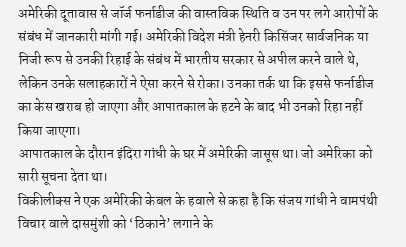अमेरिकी दूतावास से जॉर्ज फर्नाडीज की वास्तविक स्थिति व उन पर लगे आरोपों के संबंध में जानकारी मांगी गई। अमेरिकी विदेश मंत्री हेनरी किसिंजर सार्वजनिक या निजी रूप से उनकी रिहाई के संबंध में भारतीय सरकार से अपील करने वाले थे, लेकिन उनके सलाहकारों ने ऐसा करने से रोका। उनका तर्क था कि इससे फर्नाडीज का केस खराब हो जाएगा और आपातकाल के हटने के बाद भी उनको रिहा नहीं किया जाएगा।
आपातकाल के दौरान इंदिरा गांधी के घर में अमेरिकी जासूस था। जो अमेरिका को सारी सूचना देता था।
विकीलीक्स ने एक अमेरिकी केबल के हवाले से कहा है कि संजय गांधी ने वामपंथी विचार वाले दासमुंशी को ‘ठिकाने’ लगाने के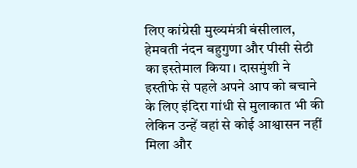लिए कांग्रेसी मुख्यमंत्री बंसीलाल, हेमवती नंदन बहुगुणा और पीसी सेठी का इस्तेमाल किया। दासमुंशी ने इस्तीफे से पहले अपने आप को बचाने के लिए इंदिरा गांधी से मुलाकात भी की लेकिन उन्हें वहां से कोई आश्वासन नहीं मिला और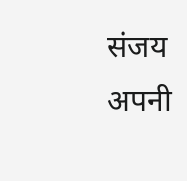संजय अपनी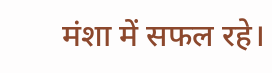मंशा में सफल रहे।